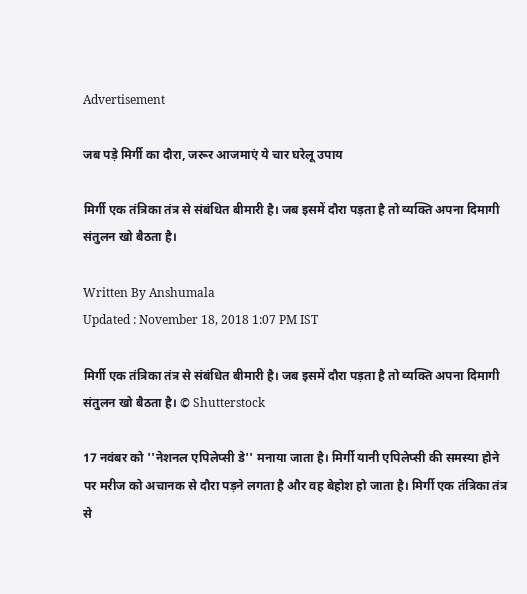Advertisement

जब पड़े मिर्गी का दौरा, जरूर आजमाएं ये चार घरेलू उपाय

मिर्गी एक तंत्रिका तंत्र से संबंधित बीमारी है। जब इसमें दौरा पड़ता है तो व्यक्ति अपना दिमागी संतुलन खो बैठता है।

Written By Anshumala
Updated : November 18, 2018 1:07 PM IST

मिर्गी एक तंत्रिका तंत्र से संबंधित बीमारी है। जब इसमें दौरा पड़ता है तो व्यक्ति अपना दिमागी संतुलन खो बैठता है। © Shutterstock

17 नवंबर को ''नेशनल एपिलेप्सी डे'' मनाया जाता है। मिर्गी यानी एपिलेप्सी की समस्या होने पर मरीज को अचानक से दौरा पड़ने लगता है और वह बेहोश हो जाता है। मिर्गी एक तंत्रिका तंत्र से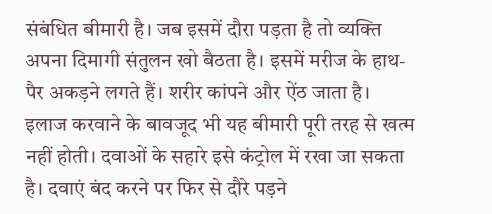संबंधित बीमारी है। जब इसमें दौरा पड़ता है तो व्यक्ति अपना दिमागी संतुलन खो बैठता है। इसमें मरीज के हाथ-पैर अकड़ने लगते हैं। शरीर कांपने और ऐंठ जाता है। इलाज करवाने के बावजूद भी यह बीमारी पूरी तरह से खत्म नहीं होती। दवाओं के सहारे इसे कंट्रोल में रखा जा सकता है। दवाएं बंद करने पर फिर से दौरे पड़ने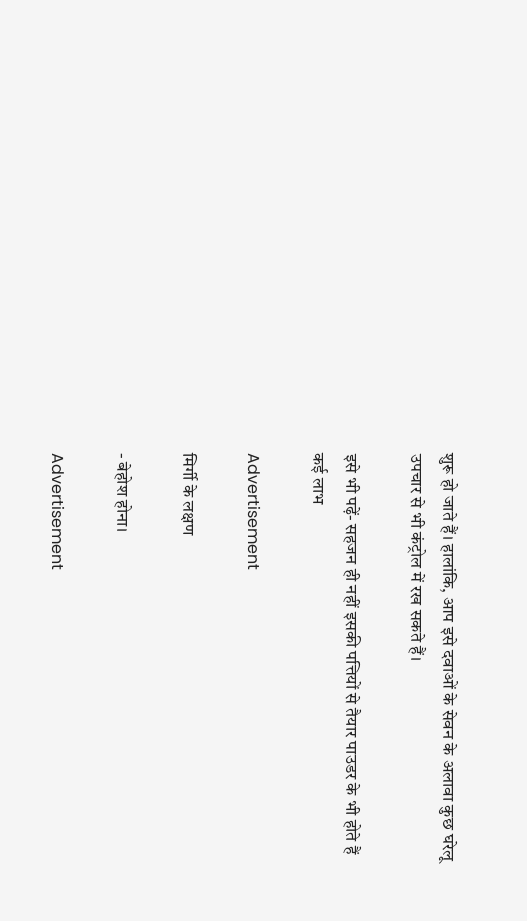शुरू हो जाते हैं। हालांकि, आप इसे दवाओं के सेवन के अलावा कुछ घरेलू उपचार से भी कंट्रोल में रख सकते हैं।

इसे भी पढ़ें- सहजन ही नहीं इसकी पत्तियों से तैयार पाउडर के भी होते हैं कई लाभ

Advertisement

मिर्गी के लक्षण

- बेहोश होना।

Advertisement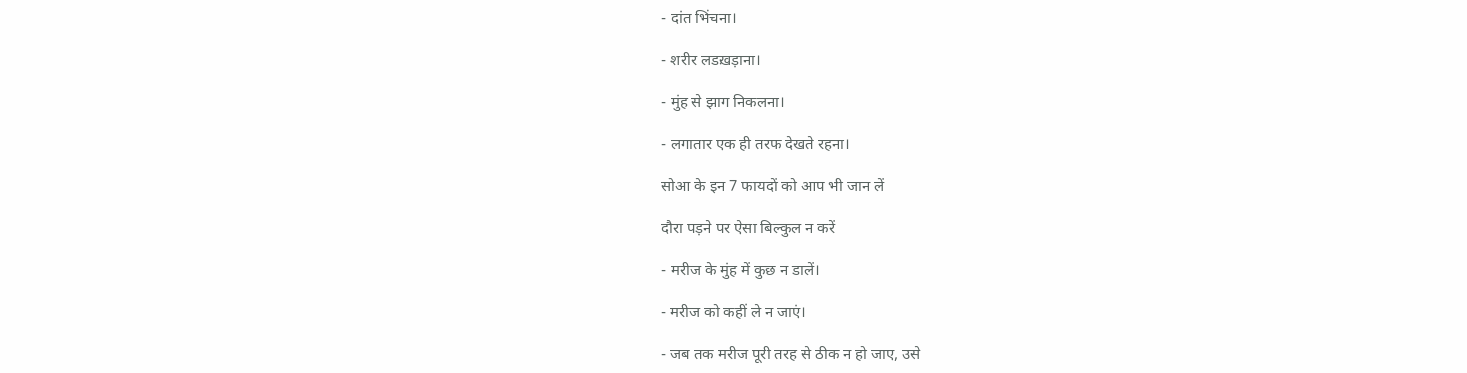- दांत भिंचना।

- शरीर लडख़ड़ाना।

- मुंह से झाग निकलना।

- लगातार एक ही तरफ देखते रहना।

सोआ के इन 7 फायदों को आप भी जान लें

दौरा पड़ने पर ऐसा बिल्कुल न करें

- मरीज के मुंह में कुछ न डालें।

- मरीज को कहीं ले न जाएं।

- जब तक मरीज पूरी तरह से ठीक न हो जाए, उसे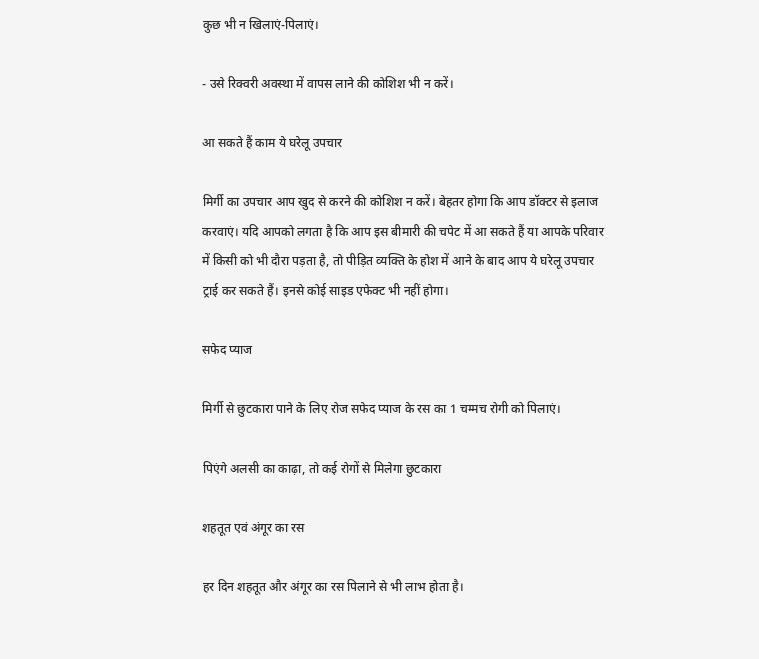कुछ भी न खिलाएं-पिलाएं।

- उसे रिक्वरी अवस्था में वापस लाने की कोशिश भी न करें।

आ सकते हैं काम ये घरेलू उपचार

मिर्गी का उपचार आप खुद से करने की कोशिश न करें। बेहतर होगा कि आप डॉक्टर से इलाज करवाएं। यदि आपको लगता है कि आप इस बीमारी की चपेट में आ सकते हैं या आपके परिवार में किसी को भी दौरा पड़ता है, तो पीड़ित व्यक्ति के होश में आने के बाद आप ये घरेलू उपचार ट्राई कर सकते हैं। इनसे कोई साइड एफेक्ट भी नहीं होगा।

सफेद प्याज

मिर्गी से छुटकारा पाने के लिए रोज सफेद प्याज के रस का 1 चम्मच रोगी को पिलाएं।

पिएंगे अलसी का काढ़ा, तो कई रोगों से मिलेगा छुटकारा

शहतूत एवं अंगूर का रस

हर दिन शहतूत और अंगूर का रस पिलाने से भी लाभ होता है।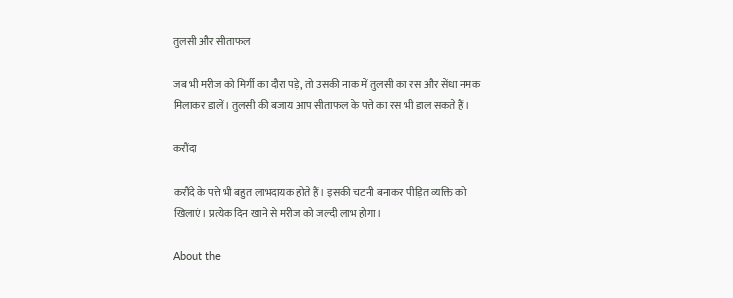तुलसी और सीताफल

जब भी मरीज को मिर्गी का दौरा पड़े, तो उसकी नाक में तुलसी का रस और सेंधा नमक मिलाकर डालें। तुलसी की बजाय आप सीताफल के पत्ते का रस भी डाल सकते हैं।

करौंदा

करौंदे के पत्ते भी बहुत लाभदायक होते हैं। इसकी चटनी बनाकर पीड़ित व्यक्ति को खिलाएं। प्रत्येक दिन खाने से मरीज को जल्दी लाभ होगा।

About the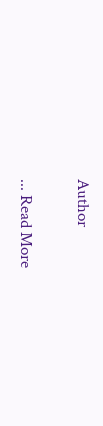Author

... Read More